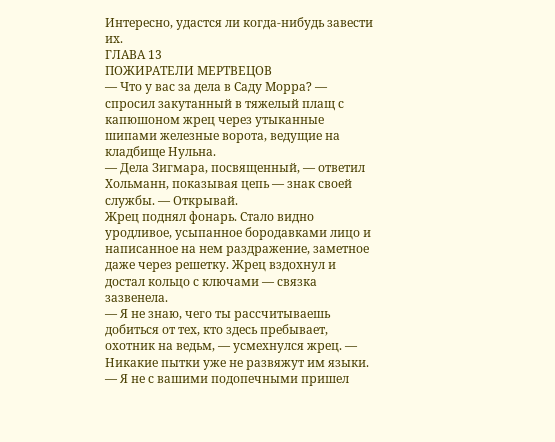Интересно, удастся ли когда-нибудь завести их.
ГЛАВА 13
ПОЖИРАТЕЛИ МЕРТВЕЦОВ
— Что у вас за дела в Саду Морра? — спросил закутанный в тяжелый плащ с капюшоном жрец через утыканные шипами железные ворота, ведущие на кладбище Нульна.
— Дела Зигмара, посвященный, — ответил Хольманн, показывая цепь — знак своей службы. — Открывай.
Жрец поднял фонарь. Стало видно уродливое, усыпанное бородавками лицо и написанное на нем раздражение, заметное даже через решетку. Жрец вздохнул и достал кольцо с ключами — связка зазвенела.
— Я не знаю, чего ты рассчитываешь добиться от тех, кто здесь пребывает, охотник на ведьм, — усмехнулся жрец. — Никакие пытки уже не развяжут им языки.
— Я не с вашими подопечными пришел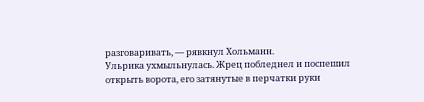разговаривать, — рявкнул Хольманн.
Ульрика ухмыльнулась. Жрец побледнел и поспешил открыть ворота, его затянутые в перчатки руки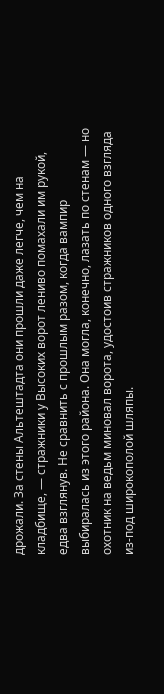дрожали. За стены Альтештадта они прошли даже легче, чем на кладбище, — стражники у Высоких ворот лениво помахали им рукой, едва взглянув. Не сравнить с прошлым разом, когда вампир выбиралась из этого района. Она могла, конечно, лазать по стенам — но охотник на ведьм миновал ворота, удостоив стражников одного взгляда из-под широкополой шляпы.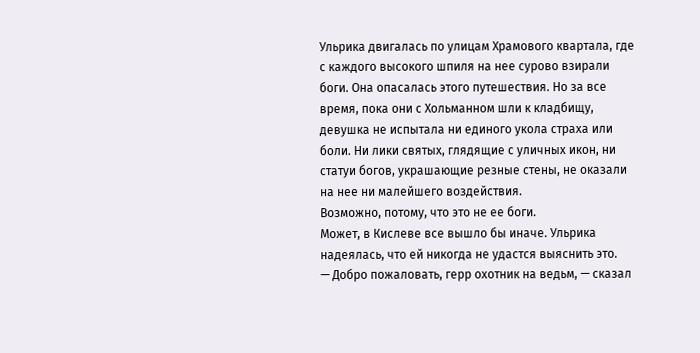Ульрика двигалась по улицам Храмового квартала, где с каждого высокого шпиля на нее сурово взирали боги. Она опасалась этого путешествия. Но за все время, пока они с Хольманном шли к кладбищу, девушка не испытала ни единого укола страха или боли. Ни лики святых, глядящие с уличных икон, ни статуи богов, украшающие резные стены, не оказали на нее ни малейшего воздействия.
Возможно, потому, что это не ее боги.
Может, в Кислеве все вышло бы иначе. Ульрика надеялась, что ей никогда не удастся выяснить это.
— Добро пожаловать, герр охотник на ведьм, — сказал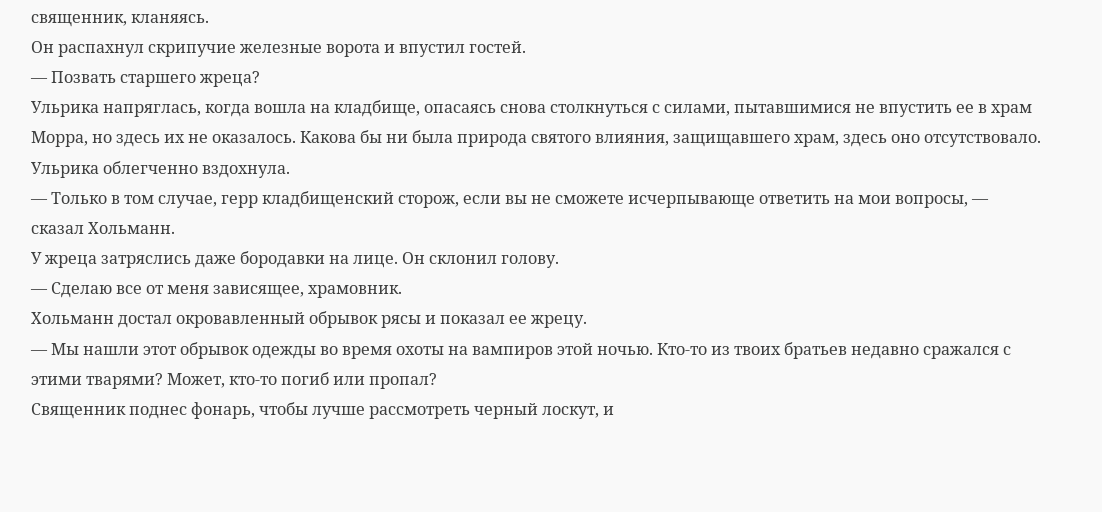священник, кланяясь.
Он распахнул скрипучие железные ворота и впустил гостей.
— Позвать старшего жреца?
Ульрика напряглась, когда вошла на кладбище, опасаясь снова столкнуться с силами, пытавшимися не впустить ее в храм Морра, но здесь их не оказалось. Какова бы ни была природа святого влияния, защищавшего храм, здесь оно отсутствовало. Ульрика облегченно вздохнула.
— Только в том случае, герр кладбищенский сторож, если вы не сможете исчерпывающе ответить на мои вопросы, — сказал Хольманн.
У жреца затряслись даже бородавки на лице. Он склонил голову.
— Сделаю все от меня зависящее, храмовник.
Хольманн достал окровавленный обрывок рясы и показал ее жрецу.
— Мы нашли этот обрывок одежды во время охоты на вампиров этой ночью. Кто-то из твоих братьев недавно сражался с этими тварями? Может, кто-то погиб или пропал?
Священник поднес фонарь, чтобы лучше рассмотреть черный лоскут, и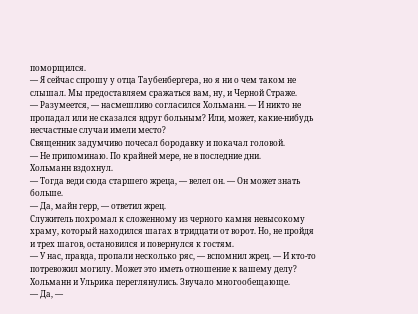поморщился.
— Я сейчас спрошу у отца Таубенбергера, но я ни о чем таком не слышал. Мы предоставляем сражаться вам, ну, и Черной Страже.
— Разумеется, — насмешливо согласился Хольманн. — И никто не пропадал или не сказался вдруг больным? Или, может, какие-нибудь несчастные случаи имели место?
Священник задумчиво почесал бородавку и покачал головой.
— Не припоминаю. По крайней мере, не в последние дни.
Хольманн вздохнул.
— Тогда веди сюда старшего жреца, — велел он. — Он может знать больше.
— Да, майн герр, — ответил жрец.
Служитель похромал к сложенному из черного камня невысокому храму, который находился шагах в тридцати от ворот. Но, не пройдя и трех шагов, остановился и повернулся к гостям.
— У нас, правда, пропали несколько ряс, — вспомнил жрец. — И кто-то потревожил могилу. Может это иметь отношение к вашему делу?
Хольманн и Ульрика переглянулись. Звучало многообещающе.
— Да, —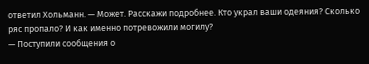ответил Хольманн. — Может. Расскажи подробнее. Кто украл ваши одеяния? Сколько ряс пропало? И как именно потревожили могилу?
— Поступили сообщения о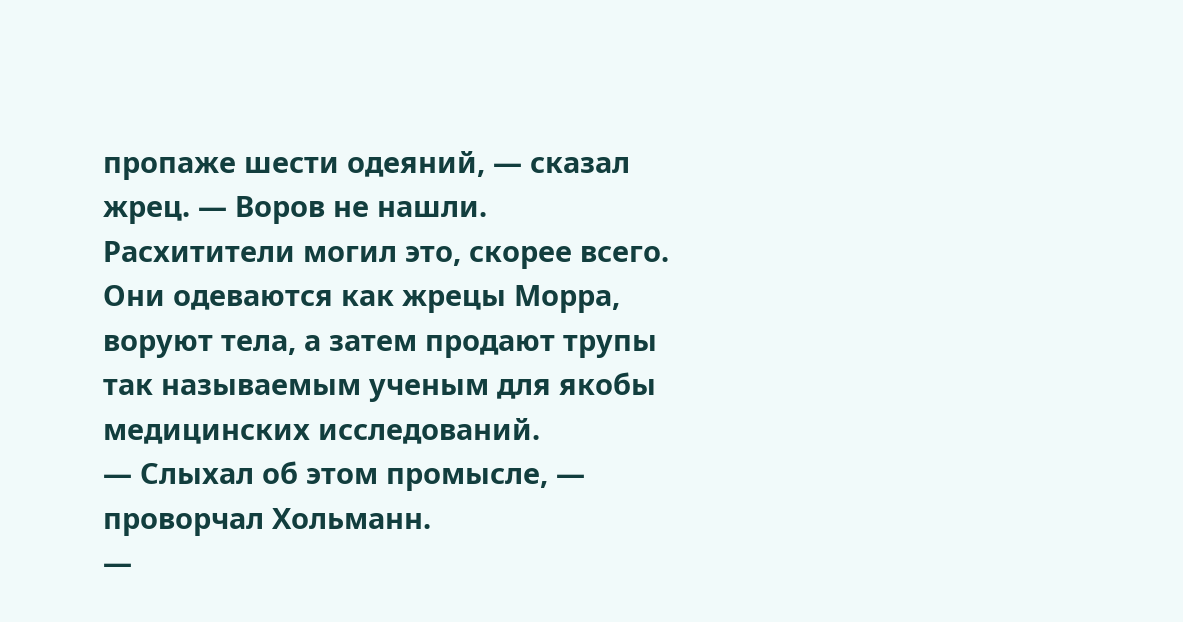пропаже шести одеяний, — сказал жрец. — Воров не нашли. Расхитители могил это, скорее всего. Они одеваются как жрецы Морра, воруют тела, а затем продают трупы так называемым ученым для якобы медицинских исследований.
— Слыхал об этом промысле, — проворчал Хольманн.
—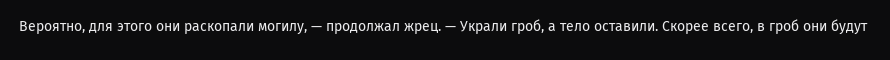Вероятно, для этого они раскопали могилу, — продолжал жрец. — Украли гроб, а тело оставили. Скорее всего, в гроб они будут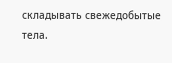складывать свежедобытые тела.